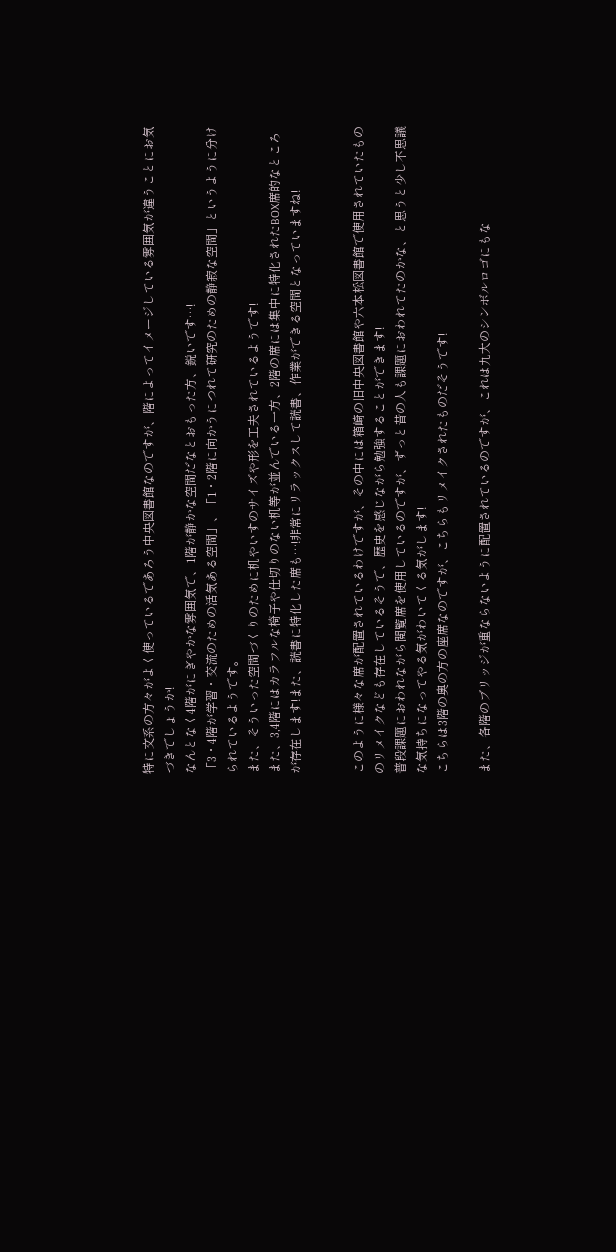特に文系の方々がよく使っているであろう中央図書館なのですが、階によってイメージしている雰囲気が違うことにお気づきでしょうか!
なんとなく4階がにぎやかな雰囲気で、1階が静かな空間だなとおもった方、鋭いです…!
「3・4階が学習・交流のための活気ある空間」、「1・2階に向かうにつれて研究のための静寂な空間」というように分けられているようです。
また、そういった空間づくりのために机やいすのサイズや形を工夫されているようです!
また、3,4階にはカラフルな椅子や仕切りのない机等が並んでいる一方、2階の席には集中に特化されたBOX席的なところが存在します!また、読書に特化した席も…!非常にリラックスして読書、作業ができる空間となっていますね!


このように様々な席が配置されているわけですが、その中には箱崎の旧中央図書館や六本松図書館で使用されていたもののリメイクなども存在しているそうで、歴史を感じながら勉強することができます!
普段課題におわれながら閲覧席を使用しているのですが、ずっと昔の人も課題におわれてたのかな、と思うと少し不思議な気持ちになってやる気がわいてくる気がします!
こちらは3階の奥の方の座席なのですが、こちらもリメイクされたものだそうです!

また、各階のブリッジが重ならないように配置されているのですが、これは九大のシンボルロゴにもな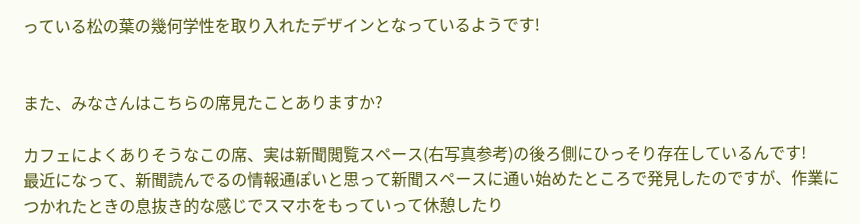っている松の葉の幾何学性を取り入れたデザインとなっているようです!


また、みなさんはこちらの席見たことありますか?

カフェによくありそうなこの席、実は新聞閲覧スペース(右写真参考)の後ろ側にひっそり存在しているんです!
最近になって、新聞読んでるの情報通ぽいと思って新聞スペースに通い始めたところで発見したのですが、作業につかれたときの息抜き的な感じでスマホをもっていって休憩したり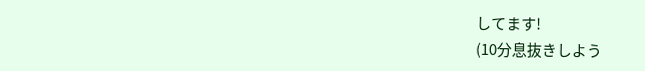してます!
(10分息抜きしよう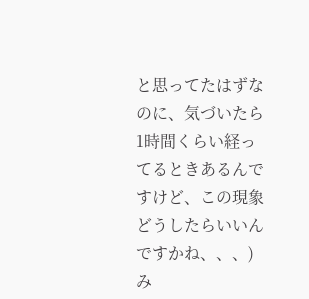と思ってたはずなのに、気づいたら1時間くらい経ってるときあるんですけど、この現象どうしたらいいんですかね、、、)
み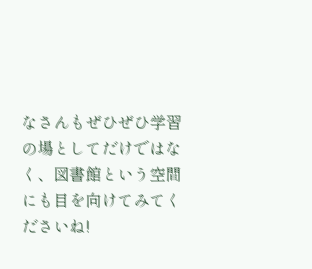なさんもぜひぜひ学習の場としてだけではなく、図書館という空間にも目を向けてみてくださいね!